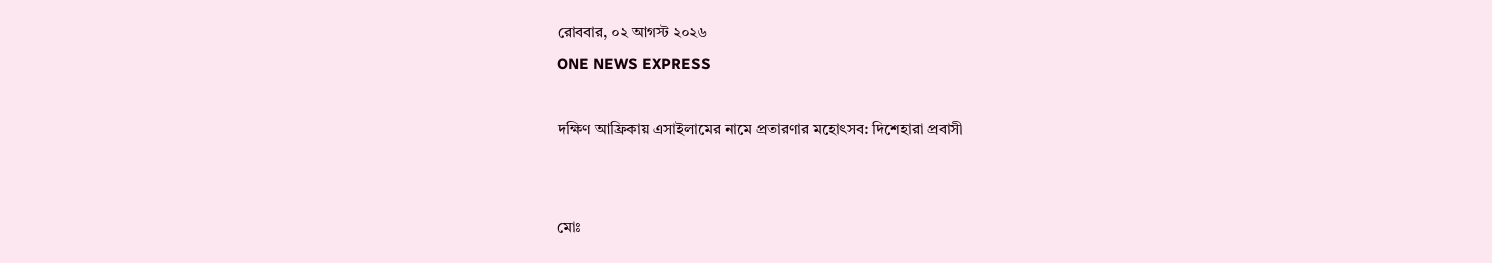রোববার, ০২ আগস্ট ২০২৬
ONE NEWS EXPRESS

দক্ষিণ আফ্রিকায় এসাইলামের নামে প্রতারণার মহোৎসব: দিশেহারা প্রবাসী


মোঃ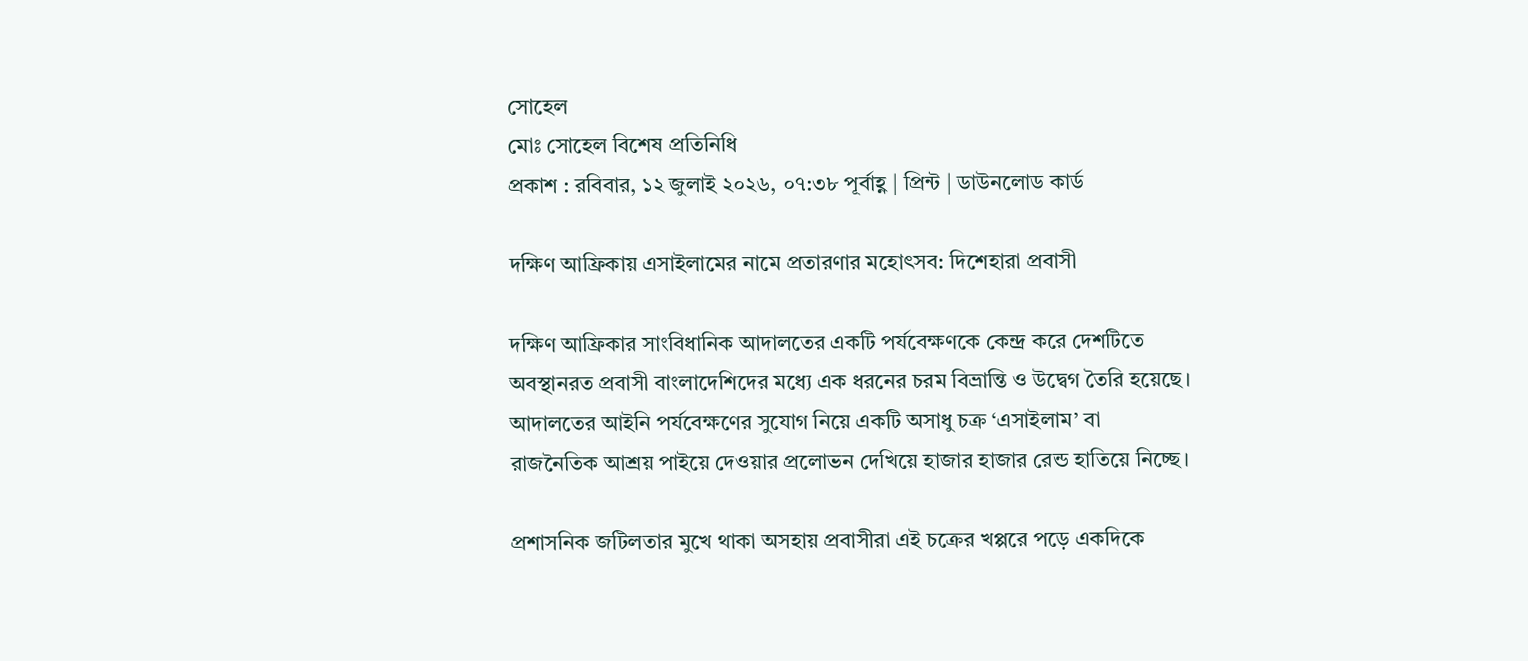সোহেল
মোঃ সোহেল বিশেষ প্রতিনিধি
প্রকাশ : রবিবার, ১২ জুলাই ২০২৬, ০৭:৩৮ পূর্বাহ্ণ | প্রিন্ট | ডাউনলোড কার্ড

দক্ষিণ আফ্রিকায় এসাইলামের নামে প্রতারণার মহোৎসব: দিশেহারা প্রবাসী

দক্ষিণ আফ্রিকার সাংবিধানিক আদালতের একটি পর্যবেক্ষণকে কেন্দ্র করে দেশটিতে অবস্থানরত প্রবাসী বাংলাদেশিদের মধ্যে এক ধরনের চরম বিভ্রান্তি ও উদ্বেগ তৈরি হয়েছে। আদালতের আইনি পর্যবেক্ষণের সুযোগ নিয়ে একটি অসাধু চক্র ‘এসাইলাম’ বা রাজনৈতিক আশ্রয় পাইয়ে দেওয়ার প্রলোভন দেখিয়ে হাজার হাজার রেন্ড হাতিয়ে নিচ্ছে।

প্রশাসনিক জটিলতার মুখে থাকা অসহায় প্রবাসীরা এই চক্রের খপ্পরে পড়ে একদিকে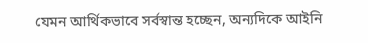যেমন আর্থিকভাবে সর্বস্বান্ত হচ্ছেন, অন্যদিকে আইনি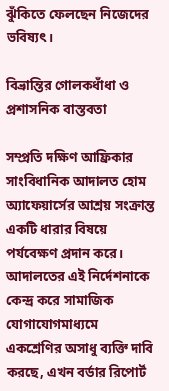ঝুঁকিতে ফেলছেন নিজেদের ভবিষ্যৎ।

বিভ্রান্তির গোলকধাঁধা ও প্রশাসনিক বাস্তবতা

সম্প্রতি দক্ষিণ আফ্রিকার সাংবিধানিক আদালত হোম অ্যাফেয়ার্সের আশ্রয় সংক্রান্ত একটি ধারার বিষয়ে পর্যবেক্ষণ প্রদান করে। আদালতের এই নির্দেশনাকে কেন্দ্র করে সামাজিক যোগাযোগমাধ্যমে একশ্রেণির অসাধু ব্যক্তি দাবি করছে, এখন বর্ডার রিপোর্ট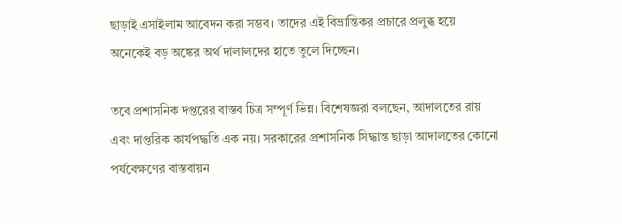ছাড়াই এসাইলাম আবেদন করা সম্ভব। তাদের এই বিভ্রান্তিকর প্রচারে প্রলুব্ধ হয়ে অনেকেই বড় অঙ্কের অর্থ দালালদের হাতে তুলে দিচ্ছেন।

তবে প্রশাসনিক দপ্তরের বাস্তব চিত্র সম্পূর্ণ ভিন্ন। বিশেষজ্ঞরা বলছেন, আদালতের রায় এবং দাপ্তরিক কার্যপদ্ধতি এক নয়। সরকারের প্রশাসনিক সিদ্ধান্ত ছাড়া আদালতের কোনো পর্যবেক্ষণের বাস্তবায়ন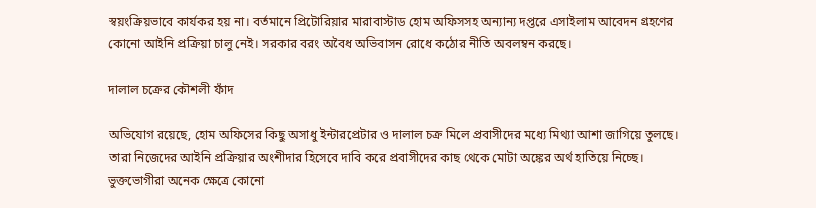স্বয়ংক্রিয়ভাবে কার্যকর হয় না। বর্তমানে প্রিটোরিয়ার মারাবাস্টাড হোম অফিসসহ অন্যান্য দপ্তরে এসাইলাম আবেদন গ্রহণের কোনো আইনি প্রক্রিয়া চালু নেই। সরকার বরং অবৈধ অভিবাসন রোধে কঠোর নীতি অবলম্বন করছে।

দালাল চক্রের কৌশলী ফাঁদ

অভিযোগ রয়েছে, হোম অফিসের কিছু অসাধু ইন্টারপ্রেটার ও দালাল চক্র মিলে প্রবাসীদের মধ্যে মিথ্যা আশা জাগিয়ে তুলছে। তারা নিজেদের আইনি প্রক্রিয়ার অংশীদার হিসেবে দাবি করে প্রবাসীদের কাছ থেকে মোটা অঙ্কের অর্থ হাতিয়ে নিচ্ছে। ভুক্তভোগীরা অনেক ক্ষেত্রে কোনো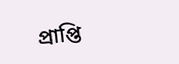প্রাপ্তি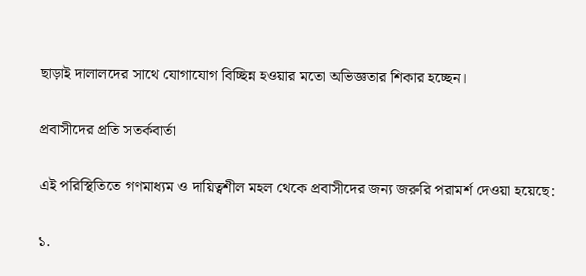ছাড়াই দালালদের সাথে যোগাযোগ বিচ্ছিন্ন হওয়ার মতো অভিজ্ঞতার শিকার হচ্ছেন।

প্রবাসীদের প্রতি সতর্কবার্তা

এই পরিস্থিতিতে গণমাধ্যম ও দায়িত্বশীল মহল থেকে প্রবাসীদের জন্য জরুরি পরামর্শ দেওয়া হয়েছে:

১.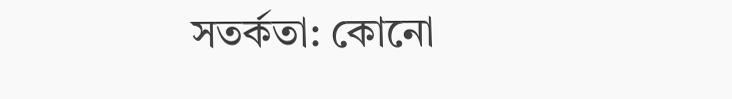সতর্কতা: কোনো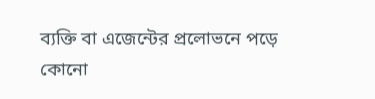ব্যক্তি বা এজেন্টের প্রলোভনে পড়ে কোনো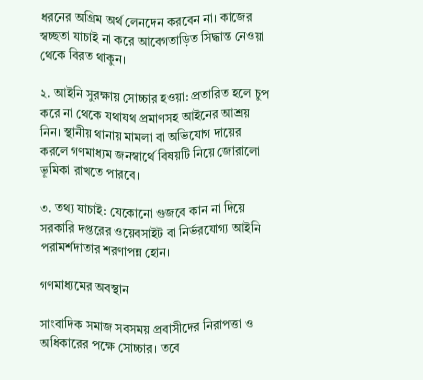ধরনের অগ্রিম অর্থ লেনদেন করবেন না। কাজের স্বচ্ছতা যাচাই না করে আবেগতাড়িত সিদ্ধান্ত নেওয়া থেকে বিরত থাকুন।

২. আইনি সুরক্ষায় সোচ্চার হওয়া: প্রতারিত হলে চুপ করে না থেকে যথাযথ প্রমাণসহ আইনের আশ্রয় নিন। স্থানীয় থানায় মামলা বা অভিযোগ দায়ের করলে গণমাধ্যম জনস্বার্থে বিষয়টি নিয়ে জোরালো ভূমিকা রাখতে পারবে।

৩. তথ্য যাচাই: যেকোনো গুজবে কান না দিয়ে সরকারি দপ্তরের ওয়েবসাইট বা নির্ভরযোগ্য আইনি পরামর্শদাতার শরণাপন্ন হোন।

গণমাধ্যমের অবস্থান

সাংবাদিক সমাজ সবসময় প্রবাসীদের নিরাপত্তা ও অধিকারের পক্ষে সোচ্চার। তবে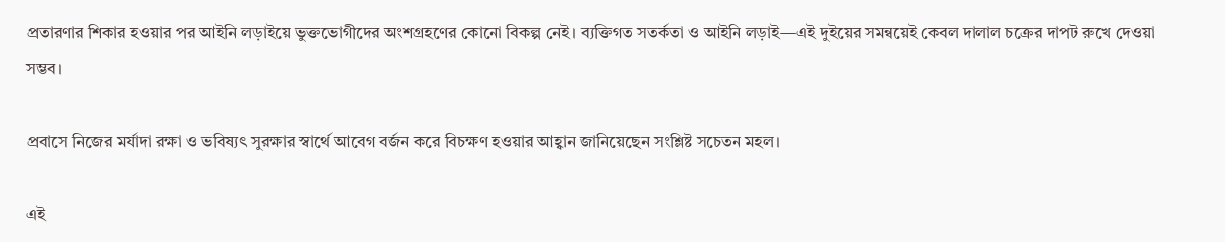প্রতারণার শিকার হওয়ার পর আইনি লড়াইয়ে ভুক্তভোগীদের অংশগ্রহণের কোনো বিকল্প নেই। ব্যক্তিগত সতর্কতা ও আইনি লড়াই—এই দুইয়ের সমন্বয়েই কেবল দালাল চক্রের দাপট রুখে দেওয়া সম্ভব।

প্রবাসে নিজের মর্যাদা রক্ষা ও ভবিষ্যৎ সুরক্ষার স্বার্থে আবেগ বর্জন করে বিচক্ষণ হওয়ার আহ্বান জানিয়েছেন সংশ্লিষ্ট সচেতন মহল।

এই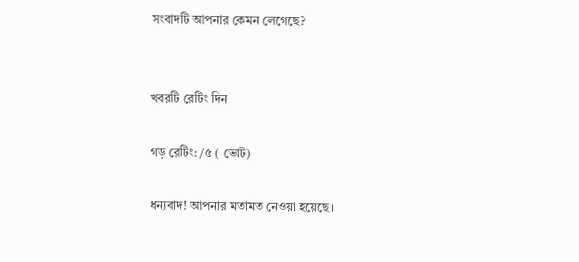সংবাদটি আপনার কেমন লেগেছে?


খবরটি রেটিং দিন

গড় রেটিং: /৫ ( ভোট)

ধন্যবাদ! আপনার মতামত নেওয়া হয়েছে।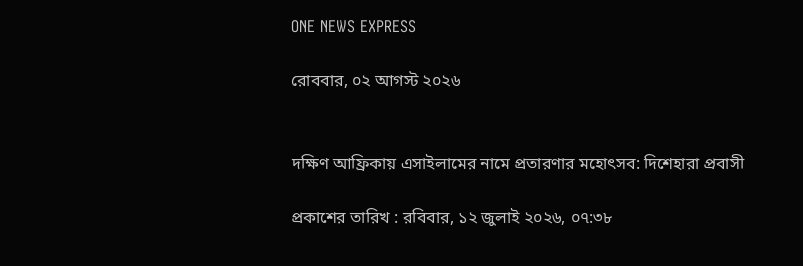ONE NEWS EXPRESS

রোববার, ০২ আগস্ট ২০২৬


দক্ষিণ আফ্রিকায় এসাইলামের নামে প্রতারণার মহোৎসব: দিশেহারা প্রবাসী

প্রকাশের তারিখ : রবিবার, ১২ জুলাই ২০২৬, ০৭:৩৮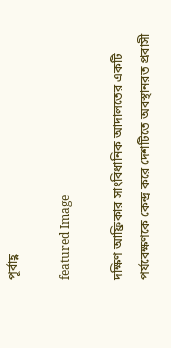পূর্বাহ্ণ

featured Image

দক্ষিণ আফ্রিকার সাংবিধানিক আদালতের একটি পর্যবেক্ষণকে কেন্দ্র করে দেশটিতে অবস্থানরত প্রবাসী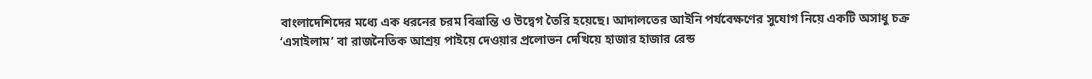বাংলাদেশিদের মধ্যে এক ধরনের চরম বিভ্রান্তি ও উদ্বেগ তৈরি হয়েছে। আদালতের আইনি পর্যবেক্ষণের সুযোগ নিয়ে একটি অসাধু চক্র ‘এসাইলাম’ বা রাজনৈতিক আশ্রয় পাইয়ে দেওয়ার প্রলোভন দেখিয়ে হাজার হাজার রেন্ড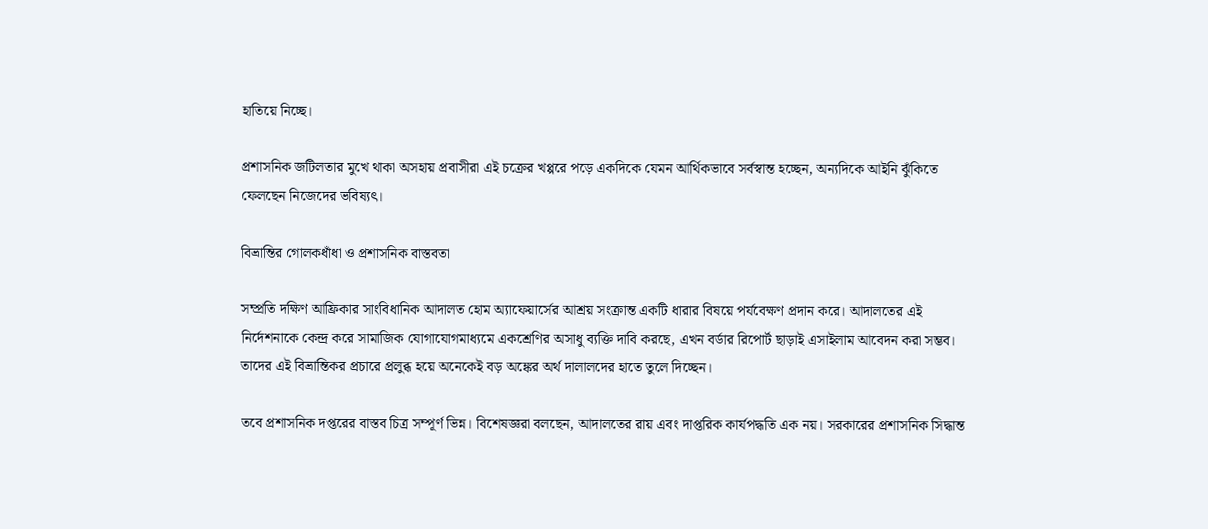হাতিয়ে নিচ্ছে।

প্রশাসনিক জটিলতার মুখে থাকা অসহায় প্রবাসীরা এই চক্রের খপ্পরে পড়ে একদিকে যেমন আর্থিকভাবে সর্বস্বান্ত হচ্ছেন, অন্যদিকে আইনি ঝুঁকিতে ফেলছেন নিজেদের ভবিষ্যৎ।

বিভ্রান্তির গোলকধাঁধা ও প্রশাসনিক বাস্তবতা

সম্প্রতি দক্ষিণ আফ্রিকার সাংবিধানিক আদালত হোম অ্যাফেয়ার্সের আশ্রয় সংক্রান্ত একটি ধারার বিষয়ে পর্যবেক্ষণ প্রদান করে। আদালতের এই নির্দেশনাকে কেন্দ্র করে সামাজিক যোগাযোগমাধ্যমে একশ্রেণির অসাধু ব্যক্তি দাবি করছে, এখন বর্ডার রিপোর্ট ছাড়াই এসাইলাম আবেদন করা সম্ভব। তাদের এই বিভ্রান্তিকর প্রচারে প্রলুব্ধ হয়ে অনেকেই বড় অঙ্কের অর্থ দালালদের হাতে তুলে দিচ্ছেন।

তবে প্রশাসনিক দপ্তরের বাস্তব চিত্র সম্পূর্ণ ভিন্ন। বিশেষজ্ঞরা বলছেন, আদালতের রায় এবং দাপ্তরিক কার্যপদ্ধতি এক নয়। সরকারের প্রশাসনিক সিদ্ধান্ত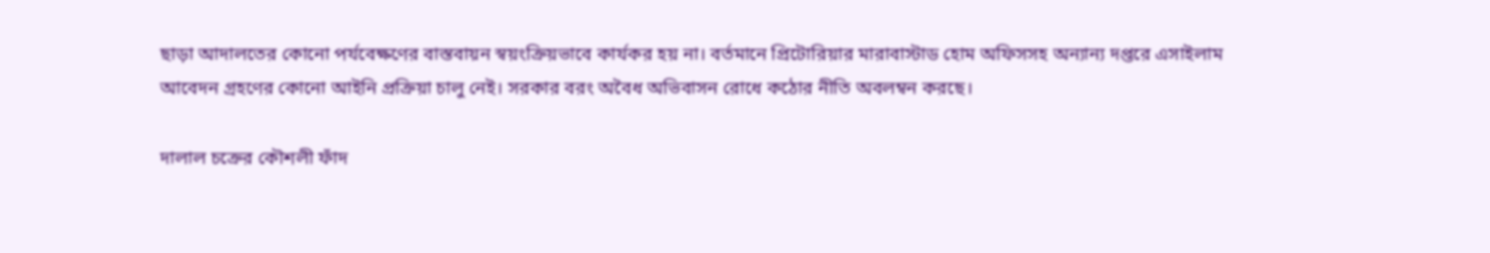ছাড়া আদালতের কোনো পর্যবেক্ষণের বাস্তবায়ন স্বয়ংক্রিয়ভাবে কার্যকর হয় না। বর্তমানে প্রিটোরিয়ার মারাবাস্টাড হোম অফিসসহ অন্যান্য দপ্তরে এসাইলাম আবেদন গ্রহণের কোনো আইনি প্রক্রিয়া চালু নেই। সরকার বরং অবৈধ অভিবাসন রোধে কঠোর নীতি অবলম্বন করছে।

দালাল চক্রের কৌশলী ফাঁদ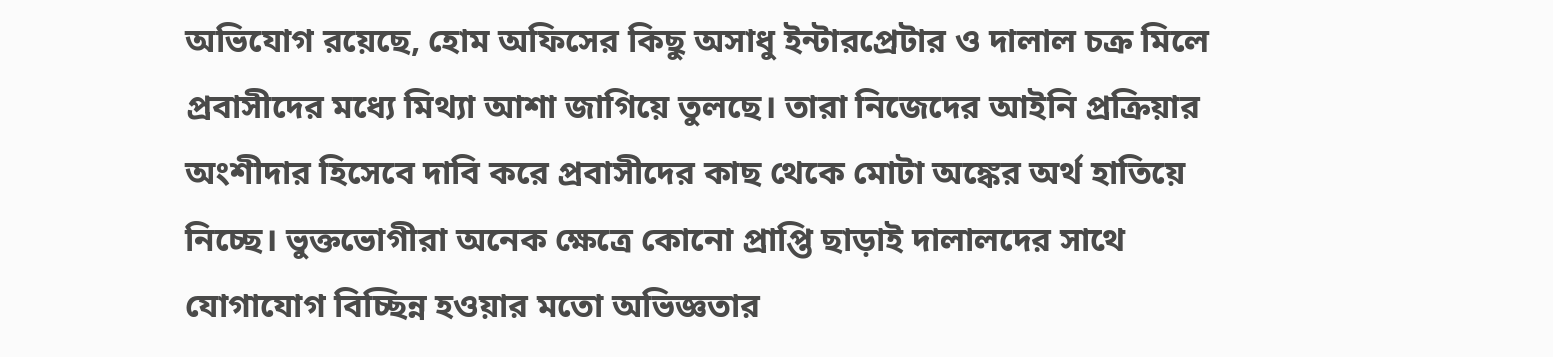অভিযোগ রয়েছে, হোম অফিসের কিছু অসাধু ইন্টারপ্রেটার ও দালাল চক্র মিলে প্রবাসীদের মধ্যে মিথ্যা আশা জাগিয়ে তুলছে। তারা নিজেদের আইনি প্রক্রিয়ার অংশীদার হিসেবে দাবি করে প্রবাসীদের কাছ থেকে মোটা অঙ্কের অর্থ হাতিয়ে নিচ্ছে। ভুক্তভোগীরা অনেক ক্ষেত্রে কোনো প্রাপ্তি ছাড়াই দালালদের সাথে যোগাযোগ বিচ্ছিন্ন হওয়ার মতো অভিজ্ঞতার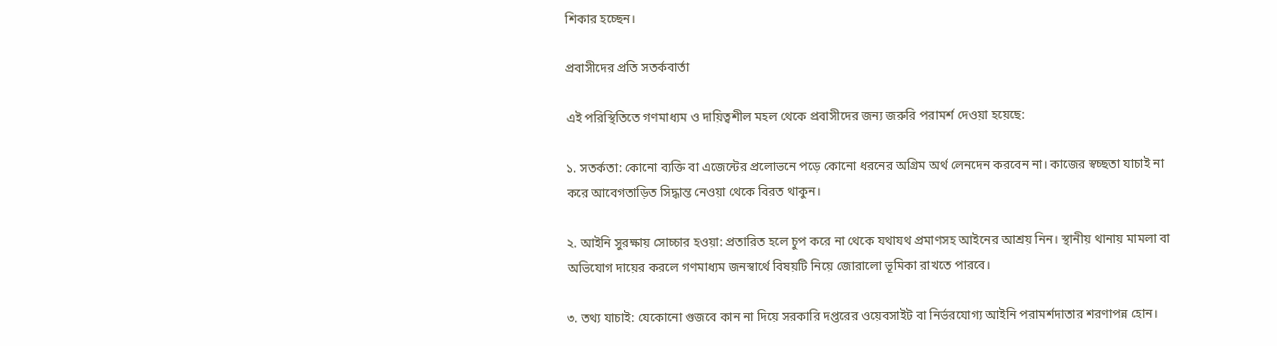শিকার হচ্ছেন।

প্রবাসীদের প্রতি সতর্কবার্তা

এই পরিস্থিতিতে গণমাধ্যম ও দায়িত্বশীল মহল থেকে প্রবাসীদের জন্য জরুরি পরামর্শ দেওয়া হয়েছে:

১. সতর্কতা: কোনো ব্যক্তি বা এজেন্টের প্রলোভনে পড়ে কোনো ধরনের অগ্রিম অর্থ লেনদেন করবেন না। কাজের স্বচ্ছতা যাচাই না করে আবেগতাড়িত সিদ্ধান্ত নেওয়া থেকে বিরত থাকুন।

২. আইনি সুরক্ষায় সোচ্চার হওয়া: প্রতারিত হলে চুপ করে না থেকে যথাযথ প্রমাণসহ আইনের আশ্রয় নিন। স্থানীয় থানায় মামলা বা অভিযোগ দায়ের করলে গণমাধ্যম জনস্বার্থে বিষয়টি নিয়ে জোরালো ভূমিকা রাখতে পারবে।

৩. তথ্য যাচাই: যেকোনো গুজবে কান না দিয়ে সরকারি দপ্তরের ওয়েবসাইট বা নির্ভরযোগ্য আইনি পরামর্শদাতার শরণাপন্ন হোন।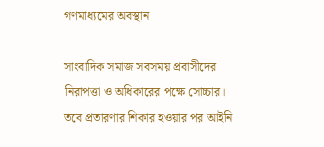গণমাধ্যমের অবস্থান

সাংবাদিক সমাজ সবসময় প্রবাসীদের নিরাপত্তা ও অধিকারের পক্ষে সোচ্চার। তবে প্রতারণার শিকার হওয়ার পর আইনি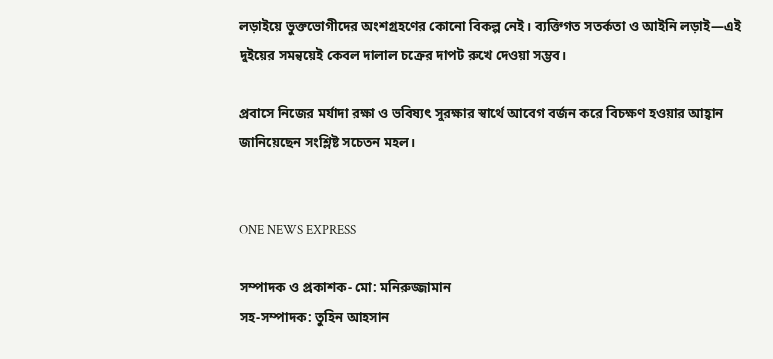লড়াইয়ে ভুক্তভোগীদের অংশগ্রহণের কোনো বিকল্প নেই। ব্যক্তিগত সতর্কতা ও আইনি লড়াই—এই দুইয়ের সমন্বয়েই কেবল দালাল চক্রের দাপট রুখে দেওয়া সম্ভব।

প্রবাসে নিজের মর্যাদা রক্ষা ও ভবিষ্যৎ সুরক্ষার স্বার্থে আবেগ বর্জন করে বিচক্ষণ হওয়ার আহ্বান জানিয়েছেন সংশ্লিষ্ট সচেতন মহল।


ONE NEWS EXPRESS

সম্পাদক ও প্রকাশক- মো: মনিরুজ্জামান
সহ-সম্পাদক: তুহিন আহসান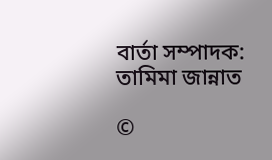বার্তা সম্পাদক: তামিমা জান্নাত

©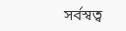সর্বস্বত্ব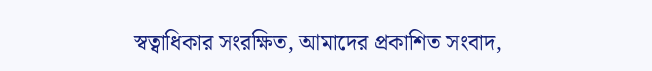স্বত্বাধিকার সংরক্ষিত, আমাদের প্রকাশিত সংবাদ,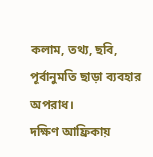কলাম, তথ্য, ছবি, পূর্বানুমতি ছাড়া ব্যবহার অপরাধ।
দক্ষিণ আফ্রিকায়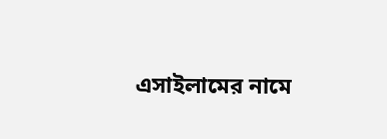এসাইলামের নামে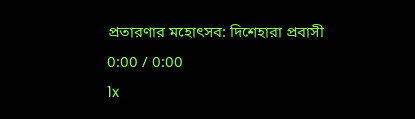প্রতারণার মহোৎসব: দিশেহারা প্রবাসী
0:00 / 0:00
1x